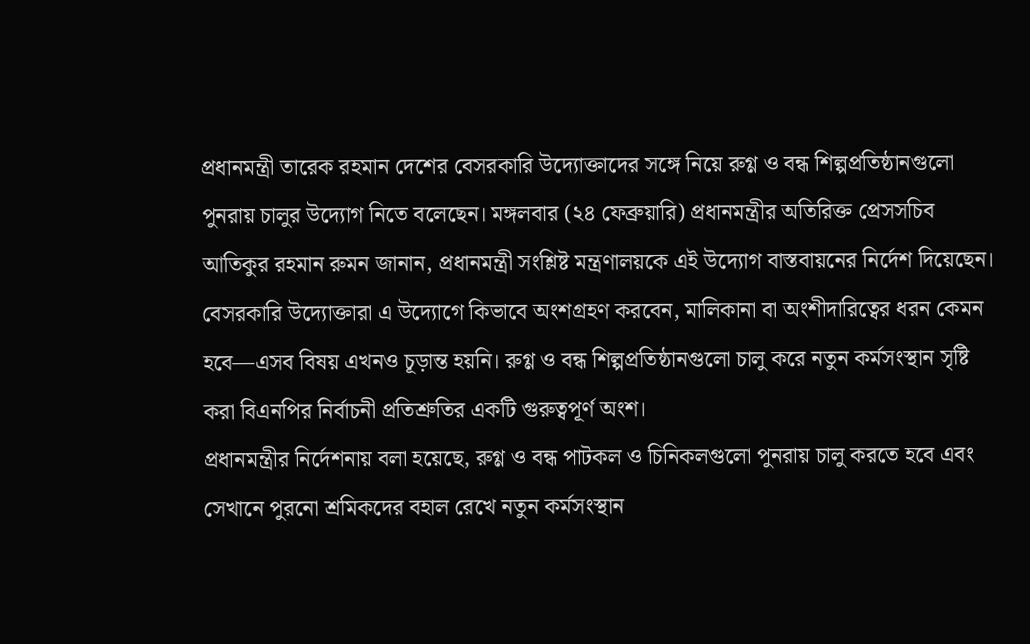প্রধানমন্ত্রী তারেক রহমান দেশের বেসরকারি উদ্যোক্তাদের সঙ্গে নিয়ে রুগ্ণ ও বন্ধ শিল্পপ্রতিষ্ঠানগুলো পুনরায় চালুর উদ্যোগ নিতে বলেছেন। মঙ্গলবার (২৪ ফেব্রুয়ারি) প্রধানমন্ত্রীর অতিরিক্ত প্রেসসচিব আতিকুর রহমান রুমন জানান, প্রধানমন্ত্রী সংশ্লিষ্ট মন্ত্রণালয়কে এই উদ্যোগ বাস্তবায়নের নির্দেশ দিয়েছেন।
বেসরকারি উদ্যোক্তারা এ উদ্যোগে কিভাবে অংশগ্রহণ করবেন, মালিকানা বা অংশীদারিত্বের ধরন কেমন হবে—এসব বিষয় এখনও চূড়ান্ত হয়নি। রুগ্ণ ও বন্ধ শিল্পপ্রতিষ্ঠানগুলো চালু করে নতুন কর্মসংস্থান সৃষ্টি করা বিএনপির নির্বাচনী প্রতিশ্রুতির একটি গুরুত্বপূর্ণ অংশ।
প্রধানমন্ত্রীর নির্দেশনায় বলা হয়েছে, রুগ্ণ ও বন্ধ পাটকল ও চিনিকলগুলো পুনরায় চালু করতে হবে এবং সেখানে পুরনো শ্রমিকদের বহাল রেখে নতুন কর্মসংস্থান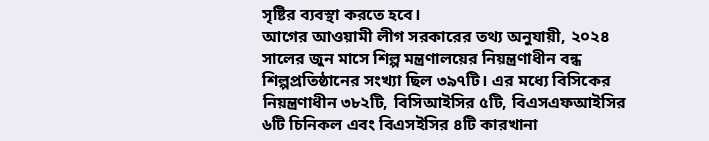সৃষ্টির ব্যবস্থা করতে হবে।
আগের আওয়ামী লীগ সরকারের তথ্য অনুযায়ী, ২০২৪ সালের জুন মাসে শিল্প মন্ত্রণালয়ের নিয়ন্ত্রণাধীন বন্ধ শিল্পপ্রতিষ্ঠানের সংখ্যা ছিল ৩৯৭টি। এর মধ্যে বিসিকের নিয়ন্ত্রণাধীন ৩৮২টি, বিসিআইসির ৫টি, বিএসএফআইসির ৬টি চিনিকল এবং বিএসইসির ৪টি কারখানা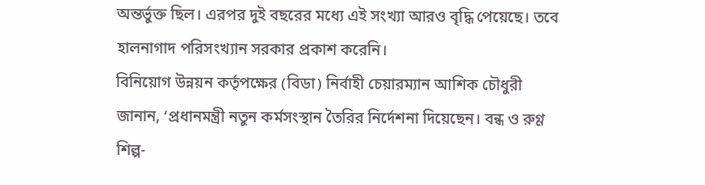অন্তর্ভুক্ত ছিল। এরপর দুই বছরের মধ্যে এই সংখ্যা আরও বৃদ্ধি পেয়েছে। তবে হালনাগাদ পরিসংখ্যান সরকার প্রকাশ করেনি।
বিনিয়োগ উন্নয়ন কর্তৃপক্ষের (বিডা) নির্বাহী চেয়ারম্যান আশিক চৌধুরী জানান, ‘প্রধানমন্ত্রী নতুন কর্মসংস্থান তৈরির নির্দেশনা দিয়েছেন। বন্ধ ও রুগ্ণ শিল্প-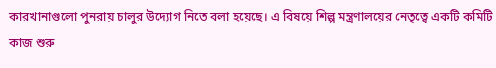কারখানাগুলো পুনরায় চালুর উদ্যোগ নিতে বলা হয়েছে। এ বিষয়ে শিল্প মন্ত্রণালয়ের নেতৃত্বে একটি কমিটি কাজ শুরু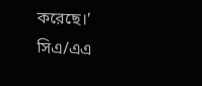করেছে।’
সিএ/এএ